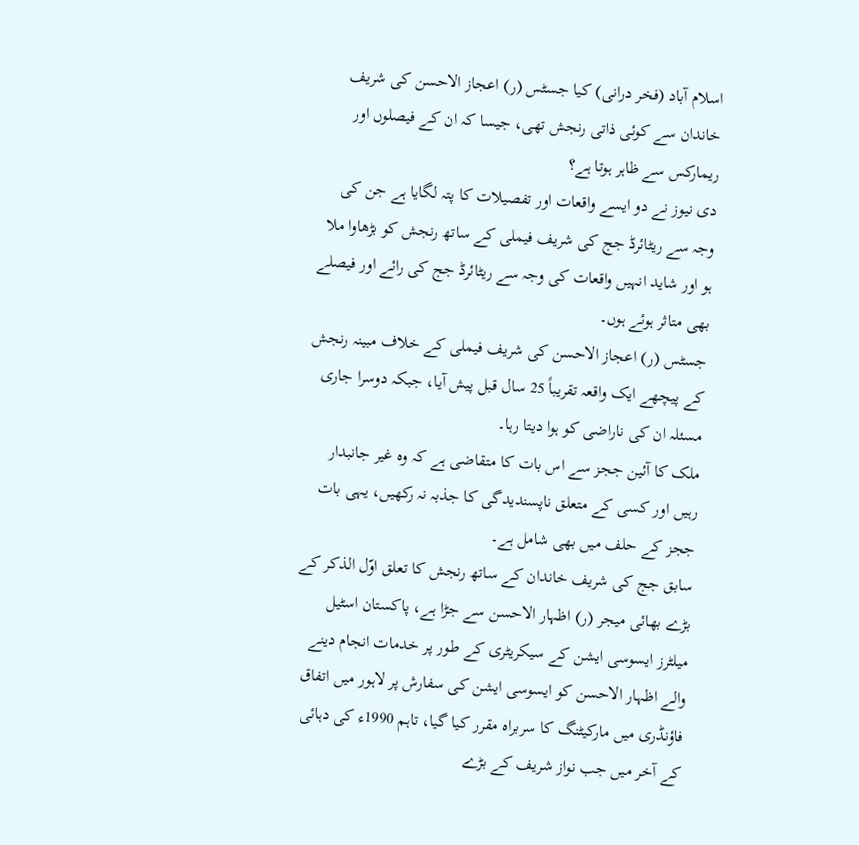اسلام آباد (فخر درانی) کیا جسٹس (ر) اعجاز الاحسن کی شریف خاندان سے کوئی ذاتی رنجش تھی، جیسا کہ ان کے فیصلوں اور ریمارکس سے ظاہر ہوتا ہے؟
دی نیوز نے دو ایسے واقعات اور تفصیلات کا پتہ لگایا ہے جن کی وجہ سے ریٹائرڈ جج کی شریف فیملی کے ساتھ رنجش کو بڑھاوا ملا ہو اور شاید انہیں واقعات کی وجہ سے ریٹائرڈ جج کی رائے اور فیصلے بھی متاثر ہوئے ہوں۔
جسٹس (ر) اعجاز الاحسن کی شریف فیملی کے خلاف مبینہ رنجش کے پیچھے ایک واقعہ تقریباً 25 سال قبل پیش آیا، جبکہ دوسرا جاری مسئلہ ان کی ناراضی کو ہوا دیتا رہا۔
ملک کا آئین ججز سے اس بات کا متقاضی ہے کہ وہ غیر جانبدار رہیں اور کسی کے متعلق ناپسندیدگی کا جذبہ نہ رکھیں، یہی بات ججز کے حلف میں بھی شامل ہے۔
سابق جج کی شریف خاندان کے ساتھ رنجش کا تعلق اوّل الذکر کے بڑے بھائی میجر (ر) اظہار الاحسن سے جڑا ہے، پاکستان اسٹیل میلٹرز ایسوسی ایشن کے سیکریٹری کے طور پر خدمات انجام دینے والے اظہار الاحسن کو ایسوسی ایشن کی سفارش پر لاہور میں اتفاق فاؤنڈری میں مارکیٹنگ کا سربراہ مقرر کیا گیا، تاہم 1990ء کی دہائی کے آخر میں جب نواز شریف کے بڑے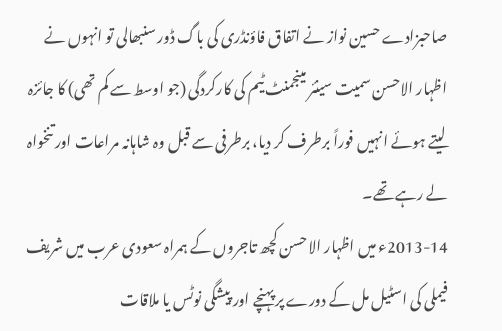صاحبزادے حسین نواز نے اتفاق فاؤنڈری کی باگ ڈور سنبھالی تو انہوں نے اظہار الاحسن سمیت سینئر مینجمنٹ ٹیم کی کارکردگی (جو اوسط سے کم تھی) کا جائزہ لیتے ہوئے انہیں فوراً برطرف کر دیا، برطرفی سے قبل وہ شاہانہ مراعات اور تنخواہ لے رہے تھے۔
2013-14ء میں اظہار الاحسن کچھ تاجروں کے ہمراہ سعودی عرب میں شریف فیملی کی اسٹیل مل کے دورے پر پہنچے اور پیشگی نوٹس یا ملاقات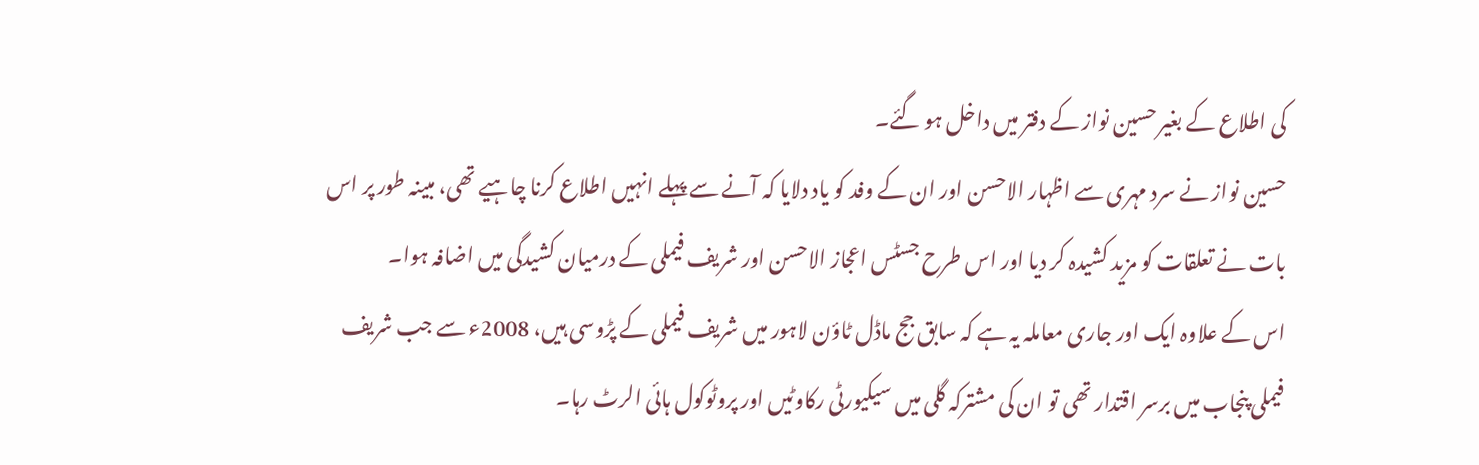کی اطلاع کے بغیر حسین نواز کے دفتر میں داخل ہو گئے۔
حسین نواز نے سرد مہری سے اظہار الاحسن اور ان کے وفد کو یاد دلایا کہ آنے سے پہلے انہیں اطلاع کرنا چاہیے تھی، مبینہ طور پر اس بات نے تعلقات کو مزید کشیدہ کر دیا اور اس طرح جسٹس اعجاز الاحسن اور شریف فیملی کے درمیان کشیدگی میں اضافہ ہوا۔
اس کے علاوہ ایک اور جاری معاملہ یہ ہے کہ سابق جج ماڈل ٹاؤن لاہور میں شریف فیملی کے پڑوسی ہیں، 2008ء سے جب شریف فیملی پنجاب میں برسر اقتدار تھی تو ان کی مشترکہ گلی میں سیکیورٹی رکاوٹیں اور پروٹوکول ہائی الرٹ رہا۔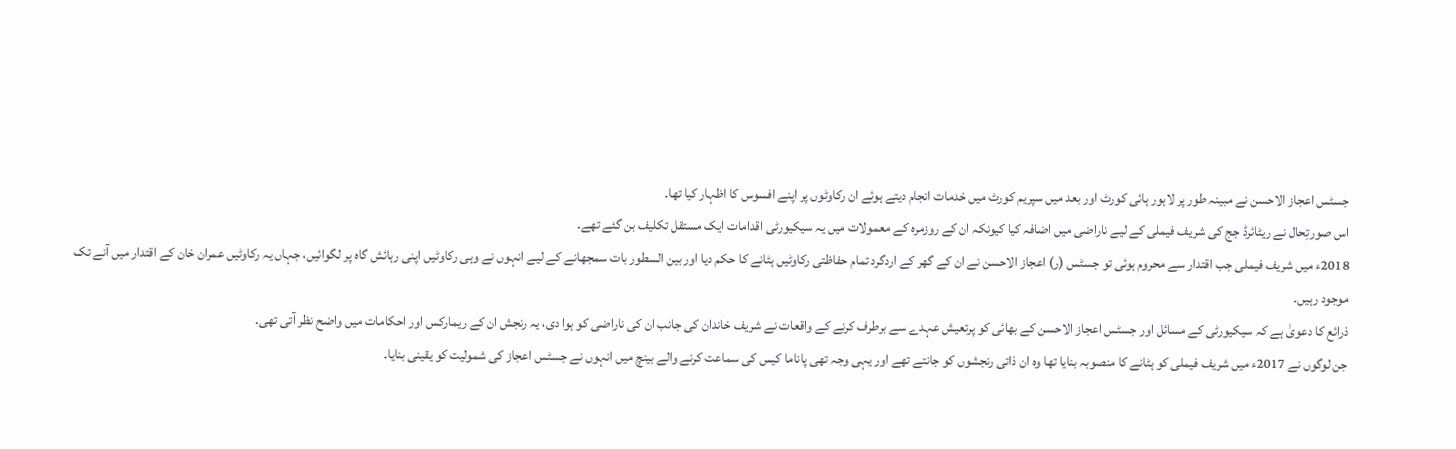جسٹس اعجاز الاحسن نے مبینہ طور پر لاہور ہائی کورٹ اور بعد میں سپریم کورٹ میں خدمات انجام دیتے ہوئے ان رکاوٹوں پر اپنے افسوس کا اظہار کیا تھا۔
اس صورتِحال نے ریٹائرڈ جج کی شریف فیملی کے لیے ناراضی میں اضافہ کیا کیونکہ ان کے روزمرہ کے معمولات میں یہ سیکیورٹی اقدامات ایک مستقل تکلیف بن گئے تھے۔
2018ء میں شریف فیملی جب اقتدار سے محروم ہوئی تو جسٹس (ر) اعجاز الاحسن نے ان کے گھر کے اردگرد تمام حفاظتی رکاوٹیں ہٹانے کا حکم دیا اور بین السطور بات سمجھانے کے لیے انہوں نے وہی رکاوٹیں اپنی رہائش گاہ پر لگوائیں، جہاں یہ رکاوٹیں عمران خان کے اقتدار میں آنے تک موجود رہیں۔
ذرائع کا دعویٰ ہے کہ سیکیورٹی کے مسائل اور جسٹس اعجاز الاحسن کے بھائی کو پرتعیش عہدے سے برطرف کرنے کے واقعات نے شریف خاندان کی جانب ان کی ناراضی کو ہوا دی، یہ رنجش ان کے ریمارکس اور احکامات میں واضح نظر آتی تھی۔
جن لوگوں نے 2017ء میں شریف فیملی کو ہٹانے کا منصوبہ بنایا تھا وہ ان ذاتی رنجشوں کو جانتے تھے اور یہی وجہ تھی پاناما کیس کی سماعت کرنے والے بینچ میں انہوں نے جسٹس اعجاز کی شمولیت کو یقینی بنایا۔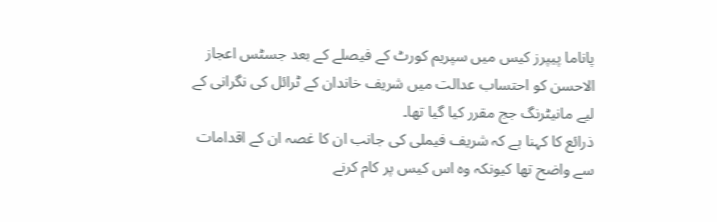پاناما پیپرز کیس میں سپریم کورٹ کے فیصلے کے بعد جسٹس اعجاز الاحسن کو احتساب عدالت میں شریف خاندان کے ٹرائل کی نگرانی کے لیے مانیٹرنگ جج مقرر کیا گیا تھا۔
ذرائع کا کہنا ہے کہ شریف فیملی کی جانب ان کا غصہ ان کے اقدامات سے واضح تھا کیونکہ وہ اس کیس پر کام کرنے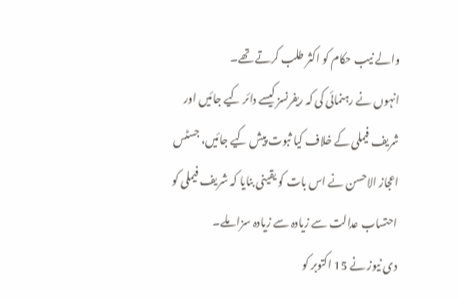والے نیب حکام کو اکثر طلب کرتے تھے۔
انہوں نے رہنمائی کی کہ ریفرنسز کیسے دائر کیے جائیں اور شریف فیملی کے خلاف کیا ثبوت پیش کیے جائیں، جسٹس اعجاز الاحسن نے اس بات کو یقینی بنایا کہ شریف فیملی کو احتساب عدالت سے زیادہ سے زیادہ سزا ملے۔
دی نیوز نے 15 اکتوبر کو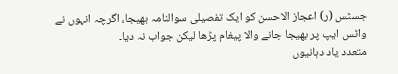جسٹس (ر) اعجاز الاحسن کو ایک تفصیلی سوالنامہ بھیجا، اگرچہ انہوں نے واٹس ایپ پر بھیجا جانے والا پیغام پڑھا لیکن جواب نہ دیا۔
متعدد یاد دہانیوں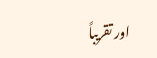اور تقریباً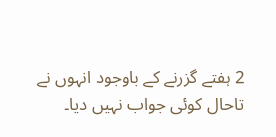2 ہفتے گزرنے کے باوجود انہوں نے تاحال کوئی جواب نہیں دیا۔